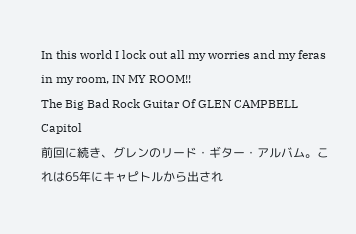In this world I lock out all my worries and my feras in my room, IN MY ROOM!!
The Big Bad Rock Guitar Of GLEN CAMPBELL
Capitol
前回に続き、グレンのリード・ギター・アルバム。これは65年にキャピトルから出され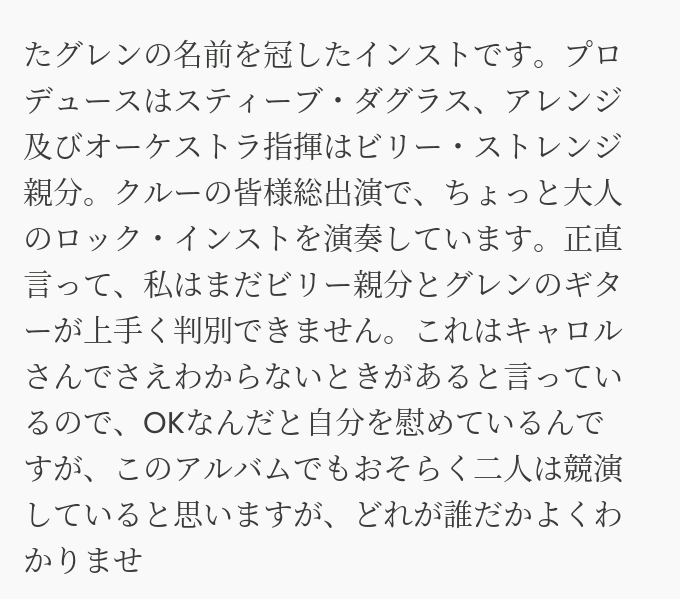たグレンの名前を冠したインストです。プロデュースはスティーブ・ダグラス、アレンジ及びオーケストラ指揮はビリー・ストレンジ親分。クルーの皆様総出演で、ちょっと大人のロック・インストを演奏しています。正直言って、私はまだビリー親分とグレンのギターが上手く判別できません。これはキャロルさんでさえわからないときがあると言っているので、OKなんだと自分を慰めているんですが、このアルバムでもおそらく二人は競演していると思いますが、どれが誰だかよくわかりませ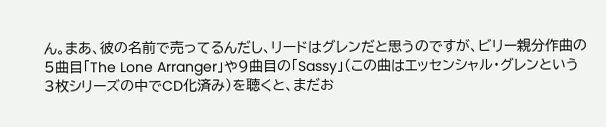ん。まあ、彼の名前で売ってるんだし、リードはグレンだと思うのですが、ビリー親分作曲の5曲目「The Lone Arranger」や9曲目の「Sassy」(この曲はエッセンシャル・グレンという3枚シリーズの中でCD化済み)を聴くと、まだお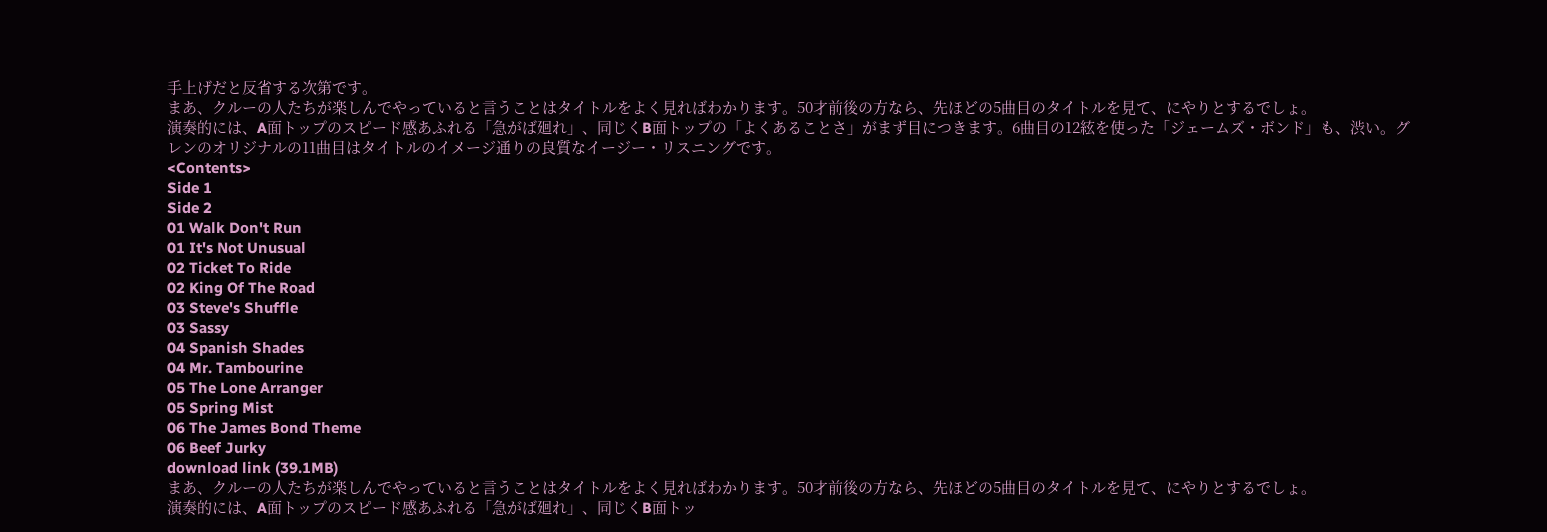手上げだと反省する次第です。
まあ、クルーの人たちが楽しんでやっていると言うことはタイトルをよく見ればわかります。50才前後の方なら、先ほどの5曲目のタイトルを見て、にやりとするでしょ。
演奏的には、A面トップのスピード感あふれる「急がば廻れ」、同じくB面トップの「よくあることさ」がまず目につきます。6曲目の12絃を使った「ジェームズ・ボンド」も、渋い。グレンのオリジナルの11曲目はタイトルのイメージ通りの良質なイージー・リスニングです。
<Contents>
Side 1
Side 2
01 Walk Don't Run
01 It's Not Unusual
02 Ticket To Ride
02 King Of The Road
03 Steve's Shuffle
03 Sassy
04 Spanish Shades
04 Mr. Tambourine
05 The Lone Arranger
05 Spring Mist
06 The James Bond Theme
06 Beef Jurky
download link (39.1MB)
まあ、クルーの人たちが楽しんでやっていると言うことはタイトルをよく見ればわかります。50才前後の方なら、先ほどの5曲目のタイトルを見て、にやりとするでしょ。
演奏的には、A面トップのスピード感あふれる「急がば廻れ」、同じくB面トッ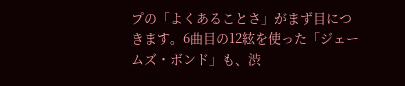プの「よくあることさ」がまず目につきます。6曲目の12絃を使った「ジェームズ・ボンド」も、渋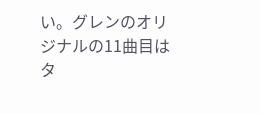い。グレンのオリジナルの11曲目はタ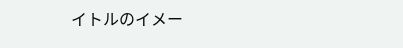イトルのイメー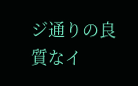ジ通りの良質なイ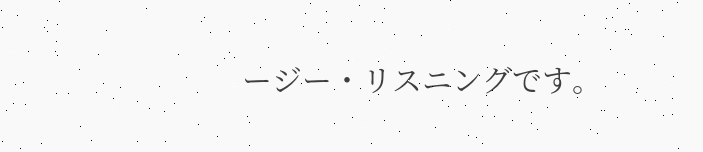ージー・リスニングです。